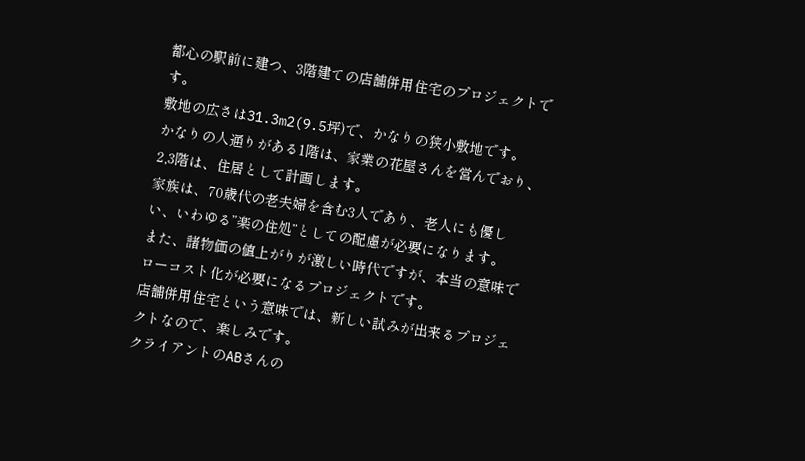都心の駅前に建つ、3階建ての店舗併用住宅のプロジェクトです。
敷地の広さは31.3m2(9.5坪)で、かなりの狭小敷地です。
かなりの人通りがある1階は、家業の花屋さんを営んでおり、2,3階は、住居として計画します。
家族は、70歳代の老夫婦を含む3人であり、老人にも優しい、いわゆる”楽の住処”としての配慮が必要になります。
また、諸物価の値上がりが激しい時代ですが、本当の意味でローコスト化が必要になるプロジェクトです。
店舗併用住宅という意味では、新しい試みが出来るプロジェクトなので、楽しみです。
クライアントのABさんの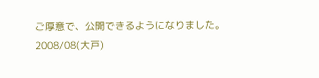ご厚意で、公開できるようになりました。
2008/08(大戸)